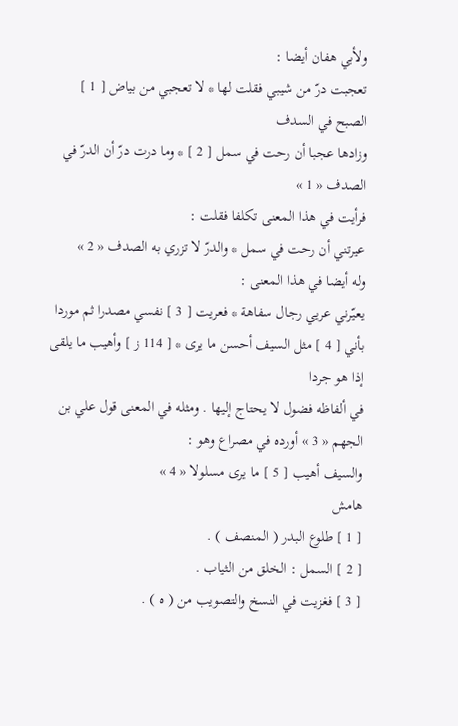ولأبي هفان أيضا :
تعجبت درّ من شيبي فقلت لها * لا تعجبي من بياض [ 1 ] الصبح في السدف
وزادها عجبا أن رحت في سمل [ 2 ] * وما درت درّ أن الدرّ في الصدف « 1 »
فرأيت في هذا المعنى تكلفا فقلت :
عيرتني أن رحت في سمل * والدرّ لا تزري به الصدف « 2 »
وله أيضا في هذا المعنى :
يعيّرني عريي رجال سفاهة * فعريت [ 3 ] نفسي مصدرا ثم موردا
بأني [ 4 ] مثل السيف أحسن ما يرى * [ 114 ز ] وأهيب ما يلقى إذا هو جردا
في ألفاظه فضول لا يحتاج إليها . ومثله في المعنى قول علي بن الجهم « 3 » أورده في مصراع وهو :
والسيف أهيب [ 5 ] ما يرى مسلولا « 4 »
هامش
[ 1 ] طلوع البدر ( المنصف ) .
[ 2 ] السمل : الخلق من الثياب .
[ 3 ] فغزيت في النسخ والتصويب من ( ه ) .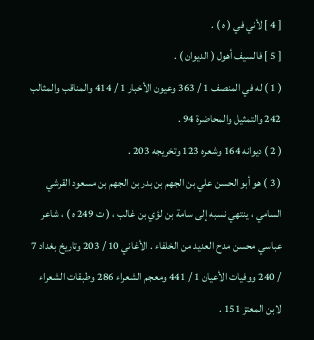[ 4 ] لأني في ( ه ) .
[ 5 ] فالسيف أهول ( الديوان ) .
( 1 ) له في المنصف 1 / 363 وعيون الأخبار 1 / 414 والمناقب والمثالب 242 والتمثيل والمحاضرة 94 .
( 2 ) ديوانه 164 وشعره 123 وتخريجه 203 .
( 3 ) هو أبو الحسن علي بن الجهم بن بدر بن الجهم بن مسعود القرشي السامي ، ينتهي نسبه إلى سامة بن لؤي بن غالب ، ( ت 249 ه ) ، شاعر عباسي محسن مدح العديد من الخلفاء . الأغاني 10 / 203 وتاريخ بغداد 7 / 240 ووفيات الأعيان 1 / 441 ومعجم الشعراء 286 وطبقات الشعراء لابن المعتز 151 .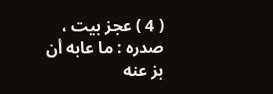( 4 ) عجز بيت ، صدره : ما عابه أن بز عنه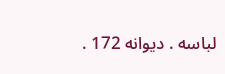لباسه . ديوانه 172 .